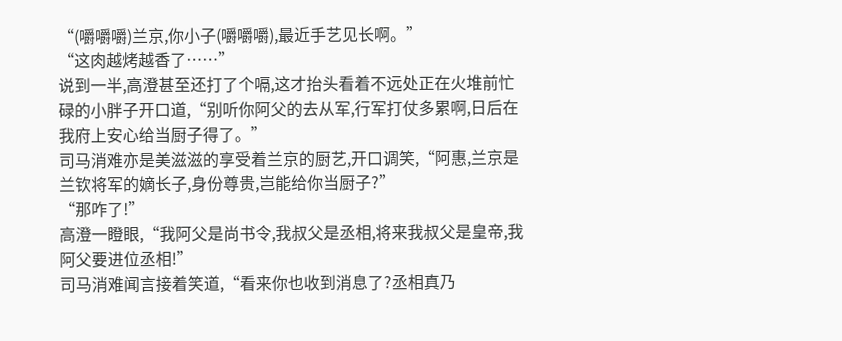“(嚼嚼嚼)兰京,你小子(嚼嚼嚼),最近手艺见长啊。”
“这肉越烤越香了……”
说到一半,高澄甚至还打了个嗝,这才抬头看着不远处正在火堆前忙碌的小胖子开口道,“别听你阿父的去从军,行军打仗多累啊,日后在我府上安心给当厨子得了。”
司马消难亦是美滋滋的享受着兰京的厨艺,开口调笑,“阿惠,兰京是兰钦将军的嫡长子,身份尊贵,岂能给你当厨子?”
“那咋了!”
高澄一瞪眼,“我阿父是尚书令,我叔父是丞相,将来我叔父是皇帝,我阿父要进位丞相!”
司马消难闻言接着笑道,“看来你也收到消息了?丞相真乃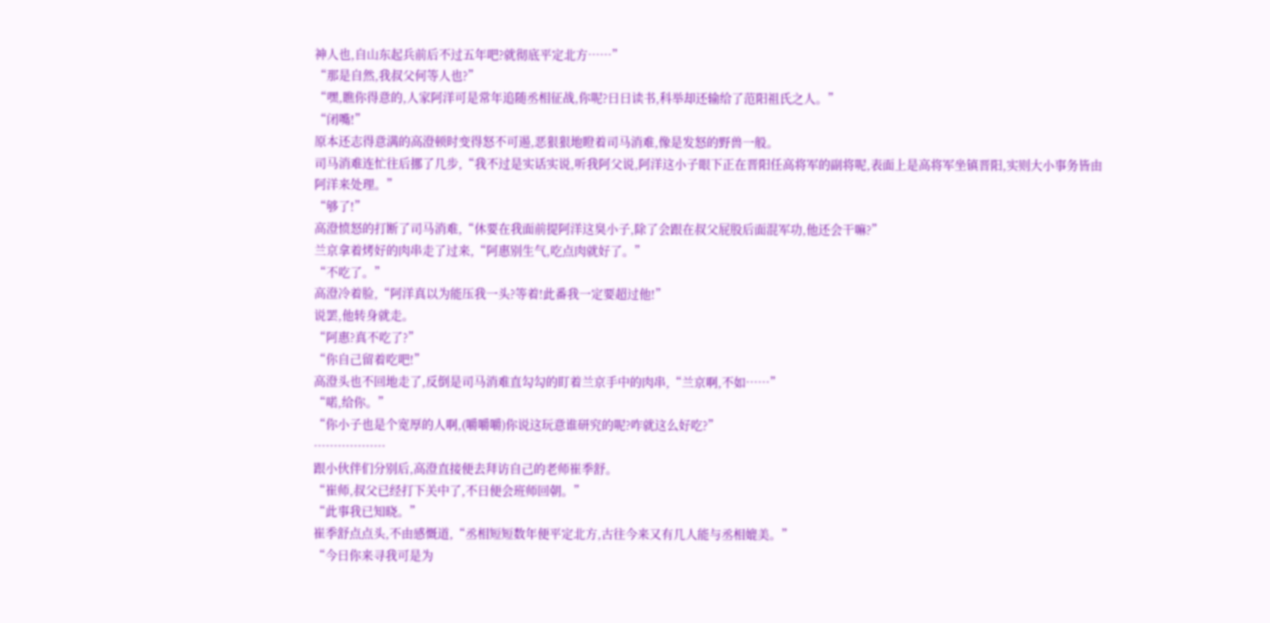神人也,自山东起兵前后不过五年吧?就彻底平定北方……”
“那是自然,我叔父何等人也?”
“嘿,瞧你得意的,人家阿洋可是常年追随丞相征战,你呢?日日读书,科举却还输给了范阳祖氏之人。”
“闭嘴!”
原本还志得意满的高澄顿时变得怒不可遏,恶狠狠地瞪着司马消难,像是发怒的野兽一般。
司马消难连忙往后挪了几步,“我不过是实话实说,听我阿父说,阿洋这小子眼下正在晋阳任高将军的副将呢,表面上是高将军坐镇晋阳,实则大小事务皆由阿洋来处理。”
“够了!”
高澄愤怒的打断了司马消难,“休要在我面前提阿洋这臭小子,除了会跟在叔父屁股后面混军功,他还会干嘛?”
兰京拿着烤好的肉串走了过来,“阿惠别生气,吃点肉就好了。”
“不吃了。”
高澄冷着脸,“阿洋真以为能压我一头?等着!此番我一定要超过他!”
说罢,他转身就走。
“阿惠?真不吃了?”
“你自己留着吃吧!”
高澄头也不回地走了,反倒是司马消难直勾勾的盯着兰京手中的肉串,“兰京啊,不如……”
“喏,给你。”
“你小子也是个宽厚的人啊,(嚼嚼嚼)你说这玩意谁研究的呢?咋就这么好吃?”
………………
跟小伙伴们分别后,高澄直接便去拜访自己的老师崔季舒。
“崔师,叔父已经打下关中了,不日便会班师回朝。”
“此事我已知晓。”
崔季舒点点头,不由感慨道,“丞相短短数年便平定北方,古往今来又有几人能与丞相媲美。”
“今日你来寻我可是为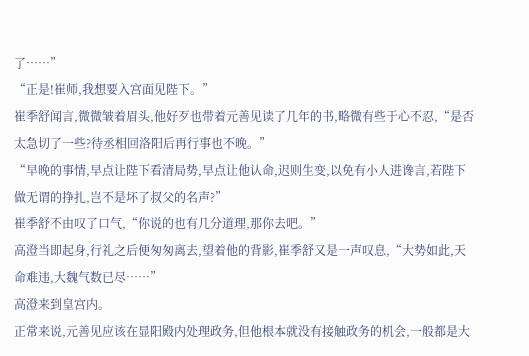了……”
“正是!崔师,我想要入宫面见陛下。”
崔季舒闻言,微微皱着眉头,他好歹也带着元善见读了几年的书,略微有些于心不忍,“是否太急切了一些?待丞相回洛阳后再行事也不晚。”
“早晚的事情,早点让陛下看清局势,早点让他认命,迟则生变,以免有小人进谗言,若陛下做无谓的挣扎,岂不是坏了叔父的名声?”
崔季舒不由叹了口气,“你说的也有几分道理,那你去吧。”
高澄当即起身,行礼之后便匆匆离去,望着他的背影,崔季舒又是一声叹息,“大势如此,天命难违,大魏气数已尽……”
高澄来到皇宫内。
正常来说,元善见应该在显阳殿内处理政务,但他根本就没有接触政务的机会,一般都是大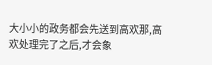大小小的政务都会先送到高欢那,高欢处理完了之后,才会象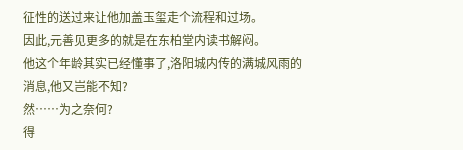征性的送过来让他加盖玉玺走个流程和过场。
因此,元善见更多的就是在东柏堂内读书解闷。
他这个年龄其实已经懂事了,洛阳城内传的满城风雨的消息,他又岂能不知?
然……为之奈何?
得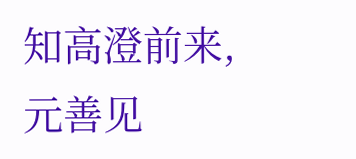知高澄前来,元善见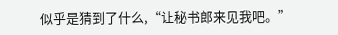似乎是猜到了什么,“让秘书郎来见我吧。”